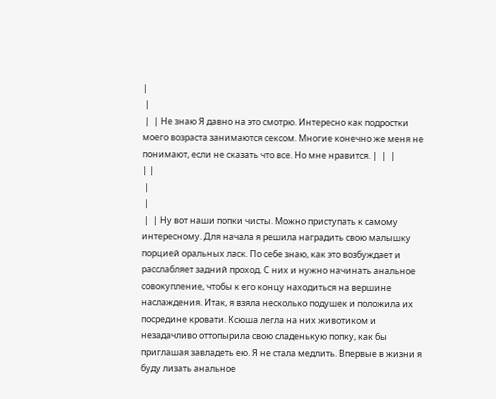|
 |
 |  | Не знаю Я давно на это смотрю. Интересно как подростки моего возраста занимаются сексом. Многие конечно же меня не понимают, если не сказать что все. Но мне нравится. |  |  |
| |
 |
 |
 |  | Ну вот наши попки чисты. Можно приступать к самому интересному. Для начала я решила наградить свою малышку порцией оральных ласк. По себе знаю, как это возбуждает и расслабляет задний проход. С них и нужно начинать анальное совокупление, чтобы к его концу находиться на вершине наслаждения. Итак, я взяла несколько подушек и положила их посредине кровати. Ксюша легла на них животиком и незадачливо оттопырила свою сладенькую попку, как бы приглашая завладеть ею. Я не стала медлить. Впервые в жизни я буду лизать анальное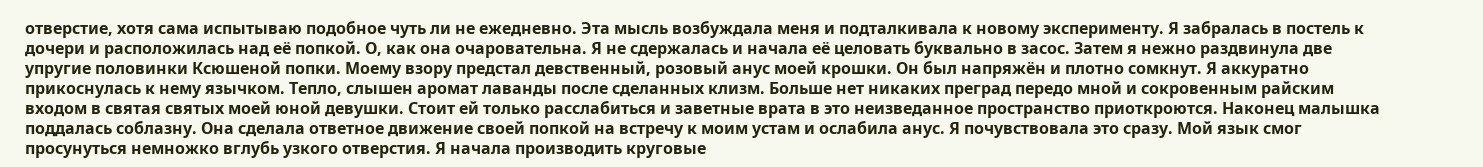отверстие, хотя сама испытываю подобное чуть ли не ежедневно. Эта мысль возбуждала меня и подталкивала к новому эксперименту. Я забралась в постель к дочери и расположилась над её попкой. О, как она очаровательна. Я не сдержалась и начала её целовать буквально в засос. Затем я нежно раздвинула две упругие половинки Ксюшеной попки. Моему взору предстал девственный, розовый анус моей крошки. Он был напряжён и плотно сомкнут. Я аккуратно прикоснулась к нему язычком. Тепло, слышен аромат лаванды после сделанных клизм. Больше нет никаких преград передо мной и сокровенным райским входом в святая святых моей юной девушки. Стоит ей только расслабиться и заветные врата в это неизведанное пространство приоткроются. Наконец малышка поддалась соблазну. Она сделала ответное движение своей попкой на встречу к моим устам и ослабила анус. Я почувствовала это сразу. Мой язык смог просунуться немножко вглубь узкого отверстия. Я начала производить круговые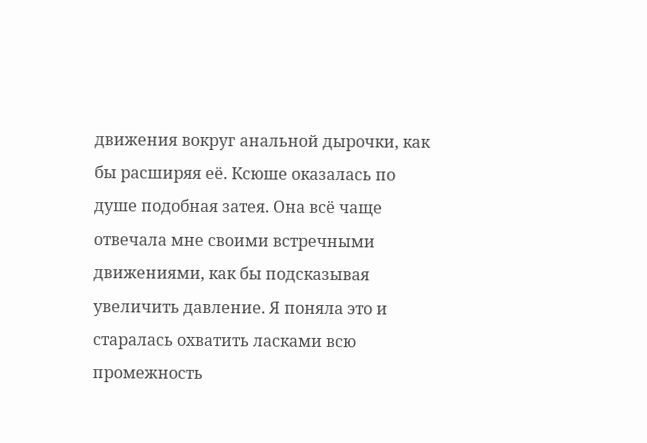движения вокруг анальной дырочки, как бы расширяя её. Ксюше оказалась по душе подобная затея. Она всё чаще отвечала мне своими встречными движениями, как бы подсказывая увеличить давление. Я поняла это и старалась охватить ласками всю промежность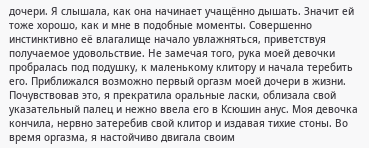дочери. Я слышала, как она начинает учащённо дышать. Значит ей тоже хорошо, как и мне в подобные моменты. Совершенно инстинктивно её влагалище начало увлажняться, приветствуя получаемое удовольствие. Не замечая того, рука моей девочки пробралась под подушку, к маленькому клитору и начала теребить его. Приближался возможно первый оргазм моей дочери в жизни. Почувствовав это, я прекратила оральные ласки, облизала свой указательный палец и нежно ввела его в Ксюшин анус. Моя девочка кончила, нервно затеребив свой клитор и издавая тихие стоны. Во время оргазма, я настойчиво двигала своим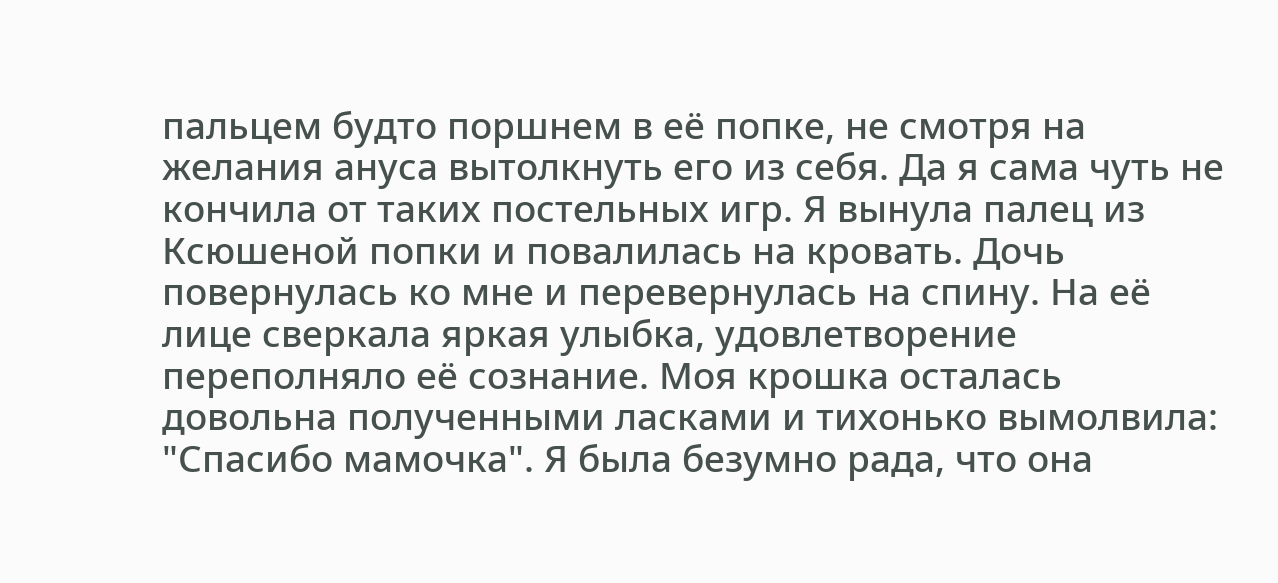пальцем будто поршнем в её попке, не смотря на желания ануса вытолкнуть его из себя. Да я сама чуть не кончила от таких постельных игр. Я вынула палец из Ксюшеной попки и повалилась на кровать. Дочь повернулась ко мне и перевернулась на спину. На её лице сверкала яркая улыбка, удовлетворение переполняло её сознание. Моя крошка осталась довольна полученными ласками и тихонько вымолвила: "Спасибо мамочка". Я была безумно рада, что она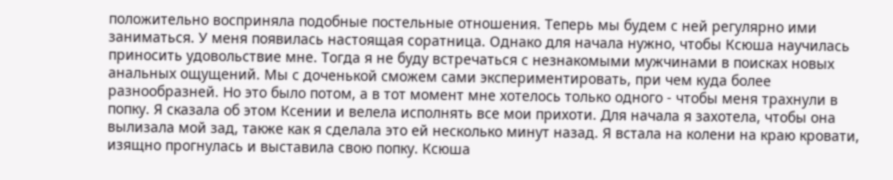положительно восприняла подобные постельные отношения. Теперь мы будем с ней регулярно ими заниматься. У меня появилась настоящая соратница. Однако для начала нужно, чтобы Ксюша научилась приносить удовольствие мне. Тогда я не буду встречаться с незнакомыми мужчинами в поисках новых анальных ощущений. Мы с доченькой сможем сами экспериментировать, при чем куда более разнообразней. Но это было потом, а в тот момент мне хотелось только одного - чтобы меня трахнули в попку. Я сказала об этом Ксении и велела исполнять все мои прихоти. Для начала я захотела, чтобы она вылизала мой зад, также как я сделала это ей несколько минут назад. Я встала на колени на краю кровати, изящно прогнулась и выставила свою попку. Ксюша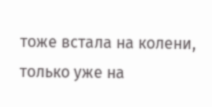тоже встала на колени, только уже на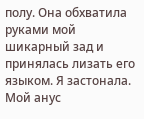полу. Она обхватила руками мой шикарный зад и принялась лизать его языком. Я застонала. Мой анус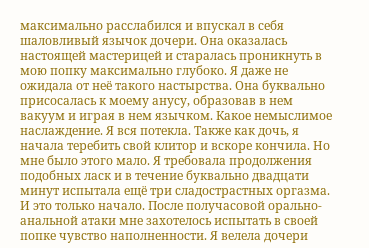максимально расслабился и впускал в себя шаловливый язычок дочери. Она оказалась настоящей мастерицей и старалась проникнуть в мою попку максимально глубоко. Я даже не ожидала от неё такого настырства. Она буквально присосалась к моему анусу, образовав в нем вакуум и играя в нем язычком. Какое немыслимое наслаждение. Я вся потекла. Также как дочь, я начала теребить свой клитор и вскоре кончила. Но мне было этого мало. Я требовала продолжения подобных ласк и в течение буквально двадцати минут испытала ещё три сладострастных оргазма. И это только начало. После получасовой орально-анальной атаки мне захотелось испытать в своей попке чувство наполненности. Я велела дочери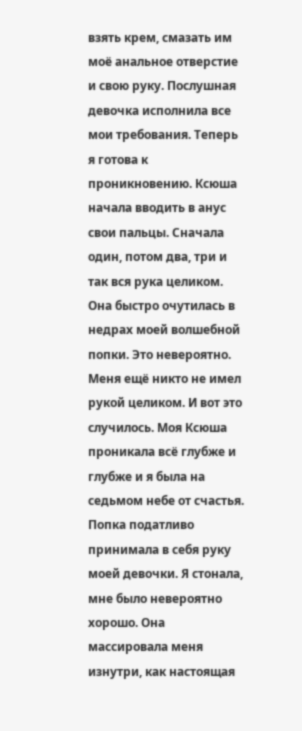взять крем, смазать им моё анальное отверстие и свою руку. Послушная девочка исполнила все мои требования. Теперь я готова к проникновению. Ксюша начала вводить в анус свои пальцы. Сначала один, потом два, три и так вся рука целиком. Она быстро очутилась в недрах моей волшебной попки. Это невероятно. Меня ещё никто не имел рукой целиком. И вот это случилось. Моя Ксюша проникала всё глубже и глубже и я была на седьмом небе от счастья. Попка податливо принимала в себя руку моей девочки. Я стонала, мне было невероятно хорошо. Она массировала меня изнутри, как настоящая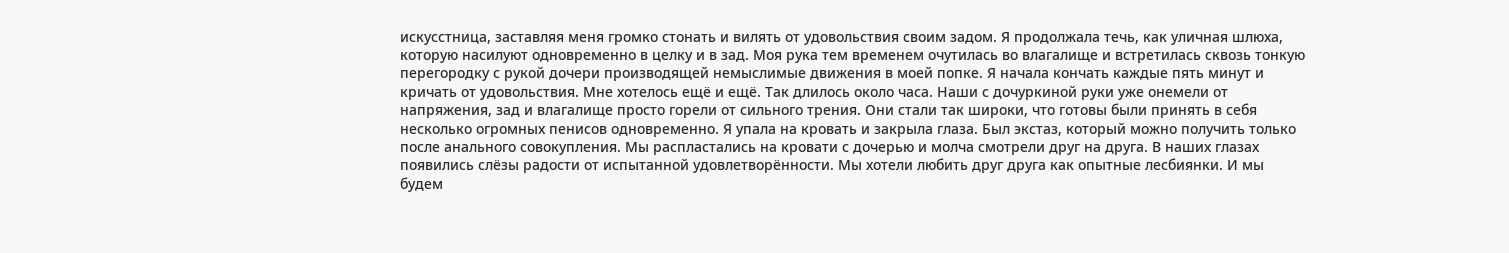искусстница, заставляя меня громко стонать и вилять от удовольствия своим задом. Я продолжала течь, как уличная шлюха, которую насилуют одновременно в целку и в зад. Моя рука тем временем очутилась во влагалище и встретилась сквозь тонкую перегородку с рукой дочери производящей немыслимые движения в моей попке. Я начала кончать каждые пять минут и кричать от удовольствия. Мне хотелось ещё и ещё. Так длилось около часа. Наши с дочуркиной руки уже онемели от напряжения, зад и влагалище просто горели от сильного трения. Они стали так широки, что готовы были принять в себя несколько огромных пенисов одновременно. Я упала на кровать и закрыла глаза. Был экстаз, который можно получить только после анального совокупления. Мы распластались на кровати с дочерью и молча смотрели друг на друга. В наших глазах появились слёзы радости от испытанной удовлетворённости. Мы хотели любить друг друга как опытные лесбиянки. И мы будем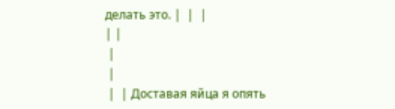делать это. |  |  |
| |
 |
 |
 |  | Доставая яйца я опять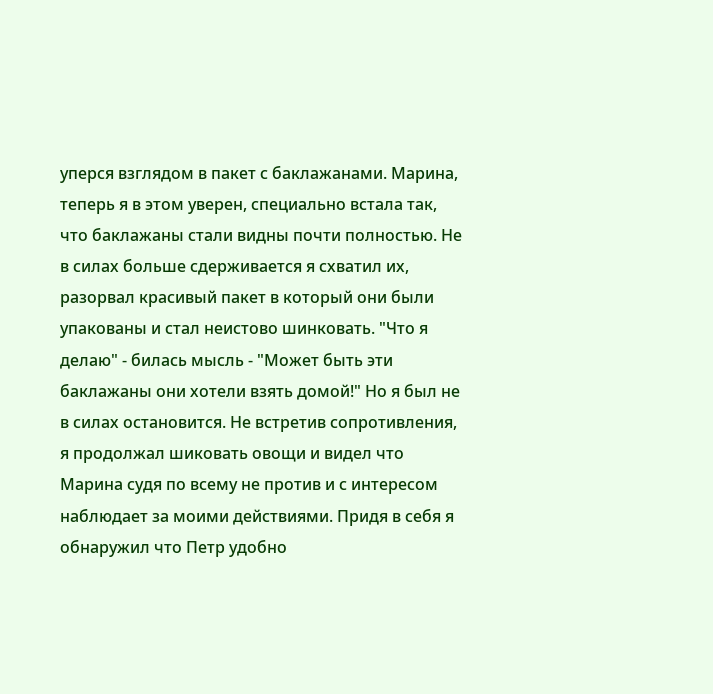уперся взглядом в пакет с баклажанами. Марина, теперь я в этом уверен, специально встала так, что баклажаны стали видны почти полностью. Не в силах больше сдерживается я схватил их, разорвал красивый пакет в который они были упакованы и стал неистово шинковать. "Что я делаю" - билась мысль - "Может быть эти баклажаны они хотели взять домой!" Но я был не в силах остановится. Не встретив сопротивления, я продолжал шиковать овощи и видел что Марина судя по всему не против и с интересом наблюдает за моими действиями. Придя в себя я обнаружил что Петр удобно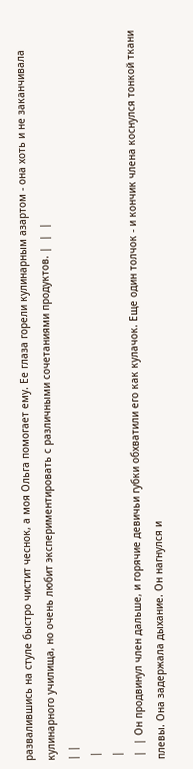развалившись на стуле быстро чистит чеснок, а моя Ольга помогает ему. Ее глаза горели кулинарным азартом - она хоть и не заканчивала кулинарного училища, но очень любит экспериментировать с различными сочетаниями продуктов. |  |  |
| |
 |
 |
 |  | Он продвинул член дальше, и горячие девичьи губки обхватили его как кулачок. Еще один толчок - и кончик члена коснулся тонкой ткани плевы. Она задержала дыхание. Он нагнулся и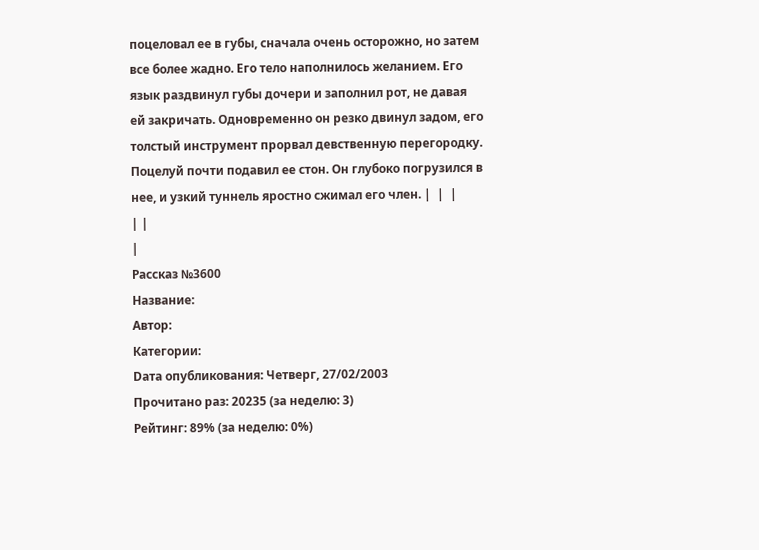поцеловал ее в губы, сначала очень осторожно, но затем все более жадно. Его тело наполнилось желанием. Его язык раздвинул губы дочери и заполнил рот, не давая ей закричать. Одновременно он резко двинул задом, его толстый инструмент прорвал девственную перегородку. Поцелуй почти подавил ее стон. Он глубоко погрузился в нее, и узкий туннель яростно сжимал его член. |  |  |
| |
|
Рассказ №3600
Название:
Автор:
Категории:
Dата опубликования: Четверг, 27/02/2003
Прочитано раз: 20235 (за неделю: 3)
Рейтинг: 89% (за неделю: 0%)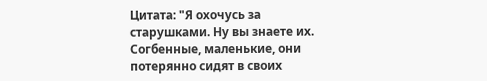Цитата: "Я охочусь за старушками. Ну вы знаете их. Согбенные, маленькие, они потерянно сидят в своих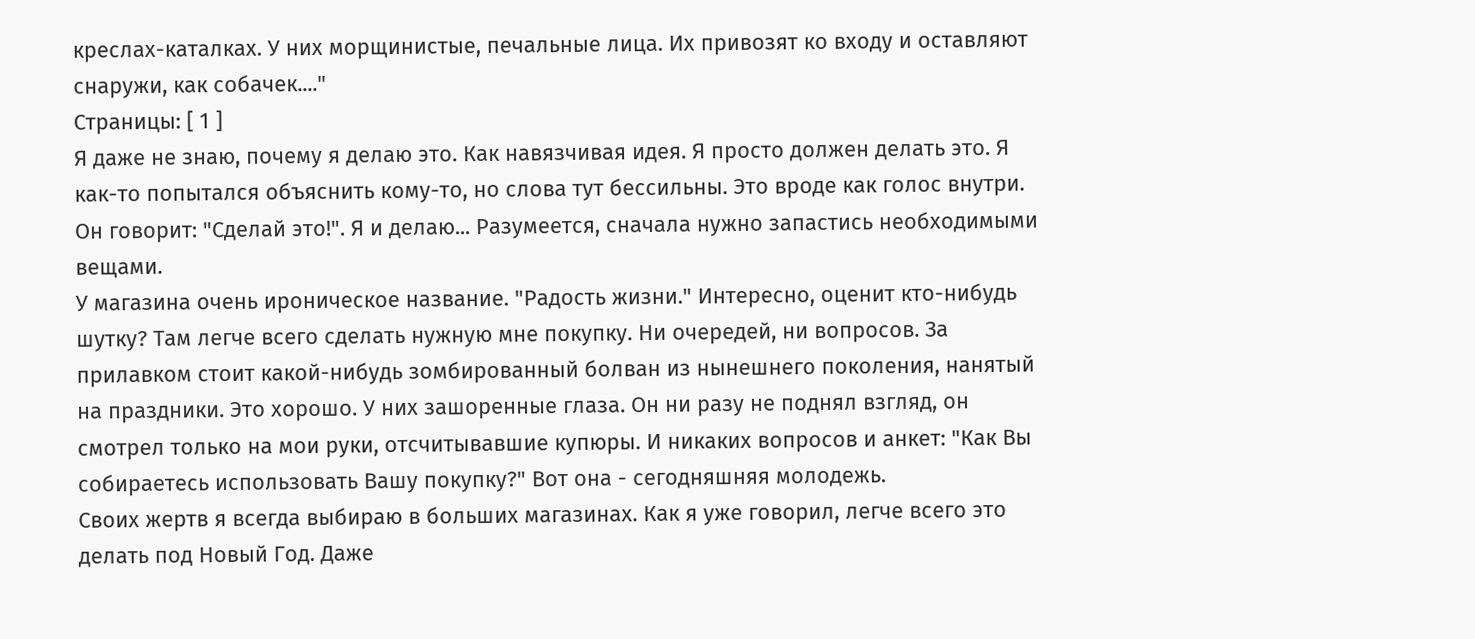креслах-каталках. У них морщинистые, печальные лица. Их привозят ко входу и оставляют снаружи, как собачек...."
Страницы: [ 1 ]
Я даже не знаю, почему я делаю это. Как навязчивая идея. Я просто должен делать это. Я как-то попытался объяснить кому-то, но слова тут бессильны. Это вроде как голос внутри. Он говорит: "Сделай это!". Я и делаю... Разумеется, сначала нужно запастись необходимыми вещами.
У магазина очень ироническое название. "Радость жизни." Интересно, оценит кто-нибудь шутку? Там легче всего сделать нужную мне покупку. Ни очередей, ни вопросов. За прилавком стоит какой-нибудь зомбированный болван из нынешнего поколения, нанятый на праздники. Это хорошо. У них зашоренные глаза. Он ни разу не поднял взгляд, он смотрел только на мои руки, отсчитывавшие купюры. И никаких вопросов и анкет: "Как Вы собираетесь использовать Вашу покупку?" Вот она - сегодняшняя молодежь.
Своих жертв я всегда выбираю в больших магазинах. Как я уже говорил, легче всего это делать под Новый Год. Даже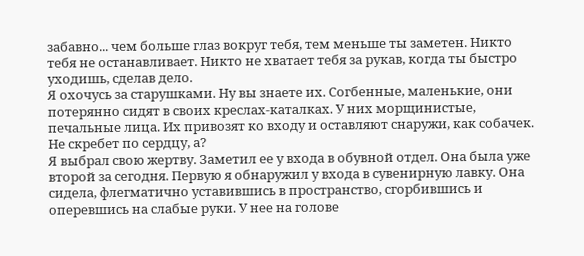забавно... чем больше глаз вокруг тебя, тем меньше ты заметен. Никто тебя не останавливает. Никто не хватает тебя за рукав, когда ты быстро уходишь, сделав дело.
Я охочусь за старушками. Ну вы знаете их. Согбенные, маленькие, они потерянно сидят в своих креслах-каталках. У них морщинистые, печальные лица. Их привозят ко входу и оставляют снаружи, как собачек.
Не скребет по сердцу, а?
Я выбрал свою жертву. Заметил ее у входа в обувной отдел. Она была уже второй за сегодня. Первую я обнаружил у входа в сувенирную лавку. Она сидела, флегматично уставившись в пространство, сгорбившись и оперевшись на слабые руки. У нее на голове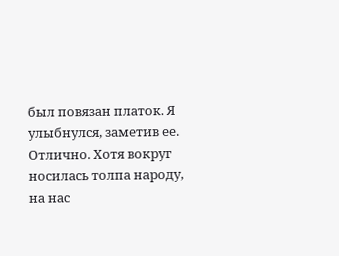был повязан платок. Я улыбнулся, заметив ее. Отлично. Хотя вокруг носилась толпа народу, на нас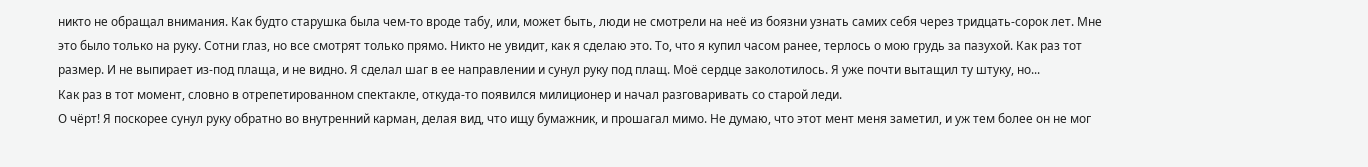никто не обращал внимания. Как будто старушка была чем-то вроде табу, или, может быть, люди не смотрели на неё из боязни узнать самих себя через тридцать-сорок лет. Мне это было только на руку. Сотни глаз, но все смотрят только прямо. Никто не увидит, как я сделаю это. То, что я купил часом ранее, терлось о мою грудь за пазухой. Как раз тот размер. И не выпирает из-под плаща, и не видно. Я сделал шаг в ее направлении и сунул руку под плащ. Моё сердце заколотилось. Я уже почти вытащил ту штуку, но...
Как раз в тот момент, словно в отрепетированном спектакле, откуда-то появился милиционер и начал разговаривать со старой леди.
О чёрт! Я поскорее сунул руку обратно во внутренний карман, делая вид, что ищу бумажник, и прошагал мимо. Не думаю, что этот мент меня заметил, и уж тем более он не мог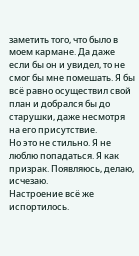заметить того, что было в моем кармане. Да даже если бы он и увидел, то не смог бы мне помешать. Я бы всё равно осуществил свой план и добрался бы до старушки, даже несмотря на его присутствие.
Но это не стильно. Я не люблю попадаться. Я как призрак. Появляюсь, делаю, исчезаю.
Настроение всё же испортилось.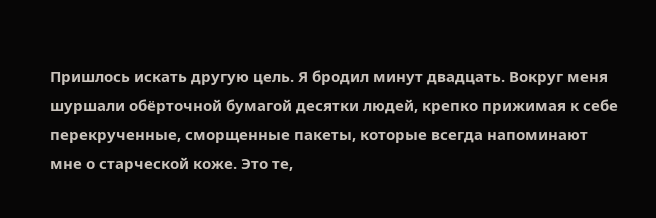Пришлось искать другую цель. Я бродил минут двадцать. Вокруг меня шуршали обёрточной бумагой десятки людей, крепко прижимая к себе перекрученные, сморщенные пакеты, которые всегда напоминают мне о старческой коже. Это те,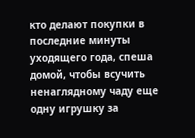кто делают покупки в последние минуты уходящего года, спеша домой, чтобы всучить ненаглядному чаду еще одну игрушку за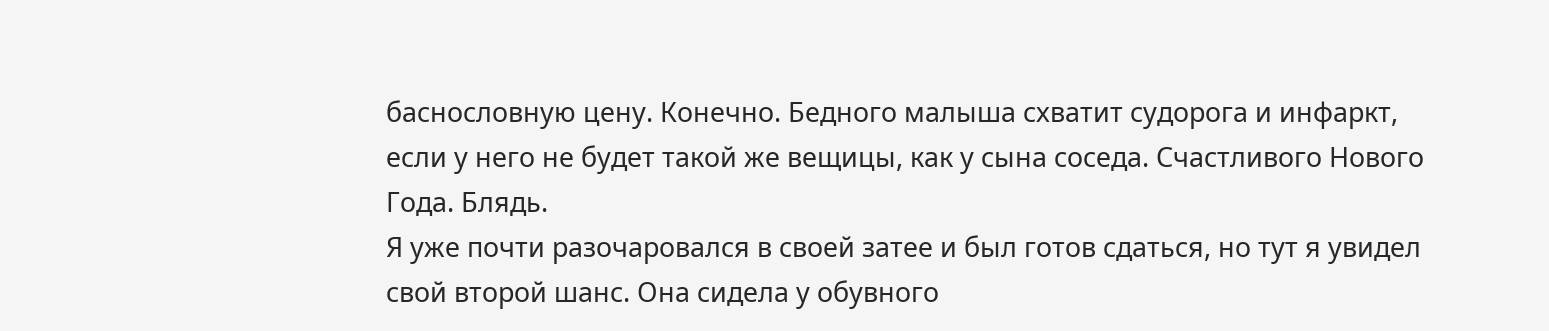баснословную цену. Конечно. Бедного малыша схватит судорога и инфаркт, если у него не будет такой же вещицы, как у сына соседа. Счастливого Нового Года. Блядь.
Я уже почти разочаровался в своей затее и был готов сдаться, но тут я увидел свой второй шанс. Она сидела у обувного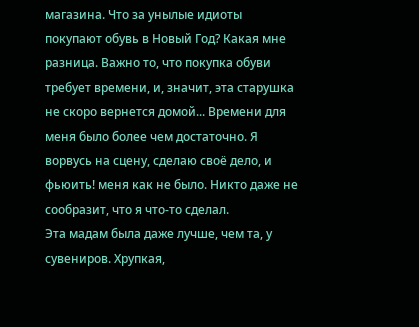магазина. Что за унылые идиоты покупают обувь в Новый Год? Какая мне разница. Важно то, что покупка обуви требует времени, и, значит, эта старушка не скоро вернется домой... Времени для меня было более чем достаточно. Я ворвусь на сцену, сделаю своё дело, и фьюить! меня как не было. Никто даже не сообразит, что я что-то сделал.
Эта мадам была даже лучше, чем та, у сувениров. Хрупкая,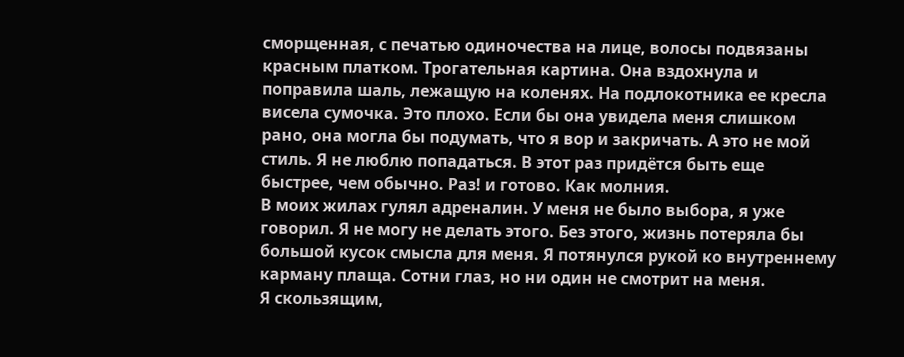сморщенная, с печатью одиночества на лице, волосы подвязаны красным платком. Трогательная картина. Она вздохнула и поправила шаль, лежащую на коленях. На подлокотника ее кресла висела сумочка. Это плохо. Если бы она увидела меня слишком рано, она могла бы подумать, что я вор и закричать. А это не мой стиль. Я не люблю попадаться. В этот раз придётся быть еще быстрее, чем обычно. Раз! и готово. Как молния.
В моих жилах гулял адреналин. У меня не было выбора, я уже говорил. Я не могу не делать этого. Без этого, жизнь потеряла бы большой кусок смысла для меня. Я потянулся рукой ко внутреннему карману плаща. Сотни глаз, но ни один не смотрит на меня.
Я скользящим,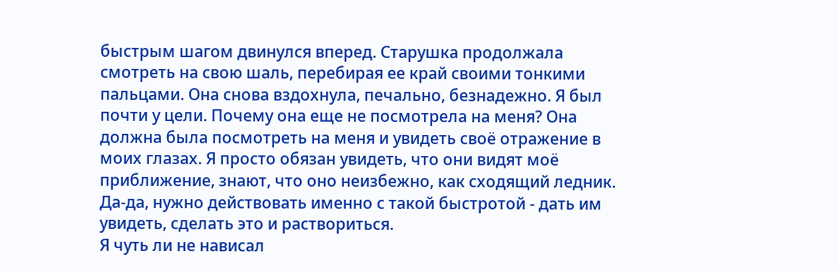быстрым шагом двинулся вперед. Старушка продолжала смотреть на свою шаль, перебирая ее край своими тонкими пальцами. Она снова вздохнула, печально, безнадежно. Я был почти у цели. Почему она еще не посмотрела на меня? Она должна была посмотреть на меня и увидеть своё отражение в моих глазах. Я просто обязан увидеть, что они видят моё приближение, знают, что оно неизбежно, как сходящий ледник. Да-да, нужно действовать именно с такой быстротой - дать им увидеть, сделать это и раствориться.
Я чуть ли не нависал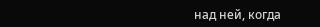над ней, когда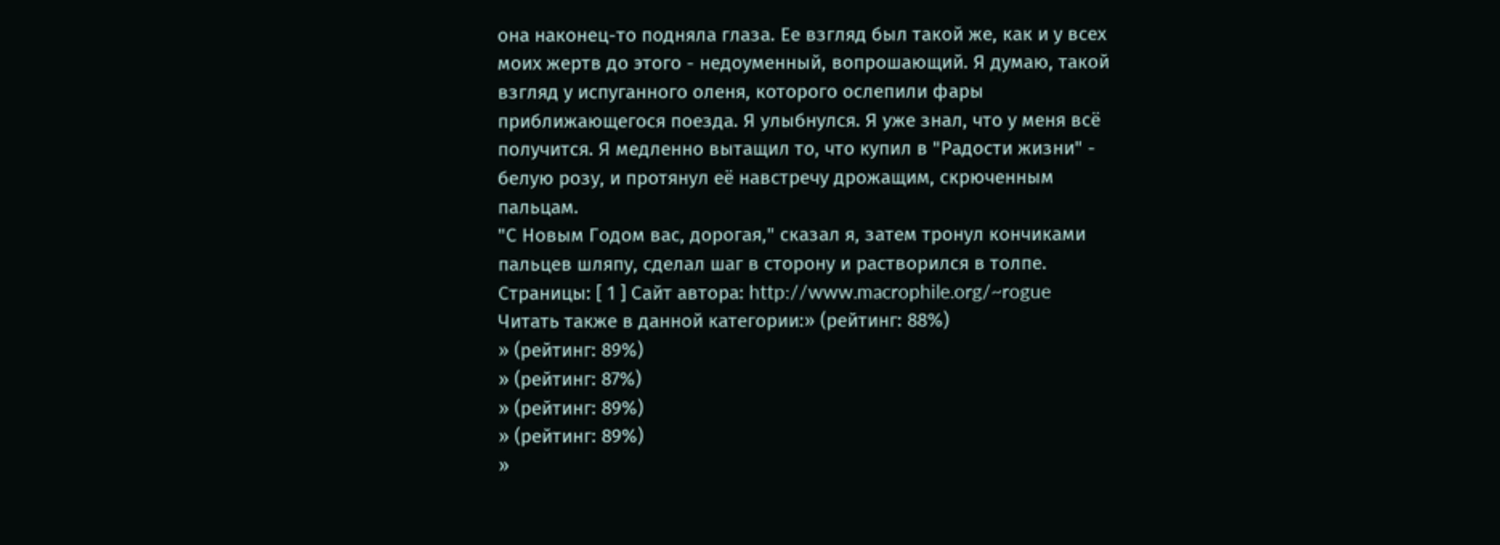она наконец-то подняла глаза. Ее взгляд был такой же, как и у всех моих жертв до этого - недоуменный, вопрошающий. Я думаю, такой взгляд у испуганного оленя, которого ослепили фары приближающегося поезда. Я улыбнулся. Я уже знал, что у меня всё получится. Я медленно вытащил то, что купил в "Радости жизни" - белую розу, и протянул её навстречу дрожащим, скрюченным пальцам.
"С Новым Годом вас, дорогая," сказал я, затем тронул кончиками пальцев шляпу, сделал шаг в сторону и растворился в толпе.
Страницы: [ 1 ] Сайт автора: http://www.macrophile.org/~rogue
Читать также в данной категории:» (рейтинг: 88%)
» (рейтинг: 89%)
» (рейтинг: 87%)
» (рейтинг: 89%)
» (рейтинг: 89%)
»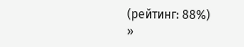(рейтинг: 88%)
»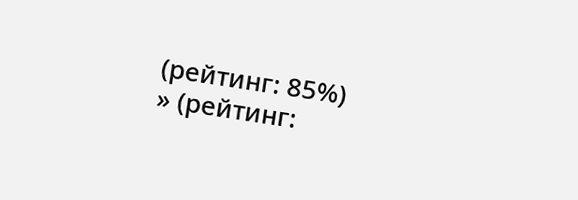(рейтинг: 85%)
» (рейтинг: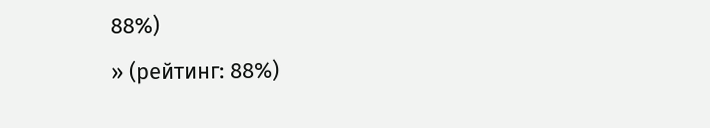88%)
» (рейтинг: 88%)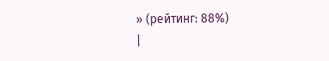» (рейтинг: 88%)
|